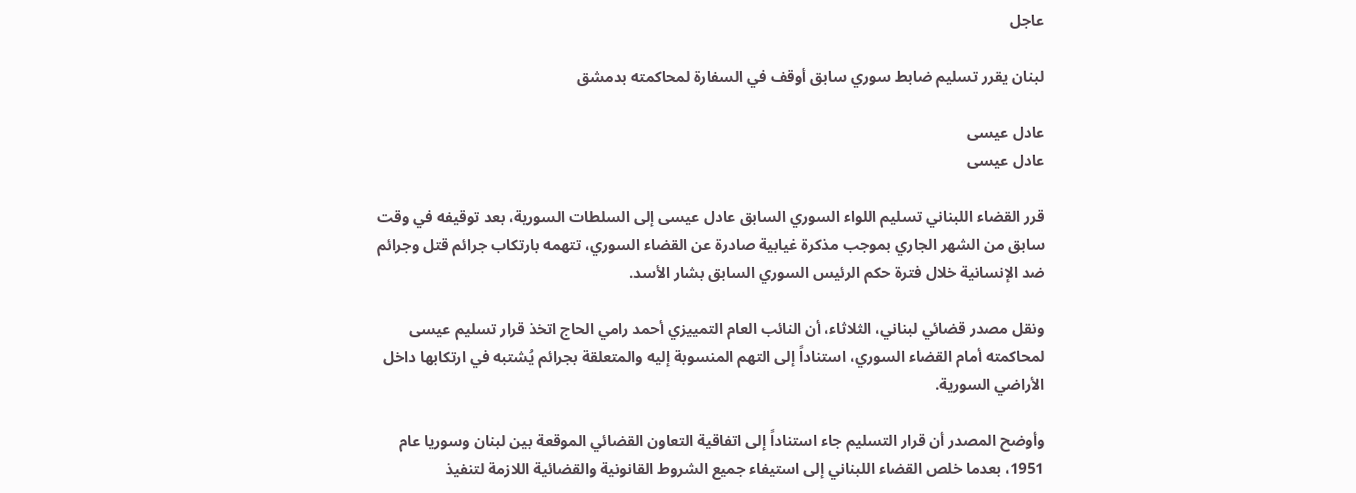عاجل

لبنان يقرر تسليم ضابط سوري سابق أوقف في السفارة لمحاكمته بدمشق

عادل عيسى
عادل عيسى

قرر القضاء اللبناني تسليم اللواء السوري السابق عادل عيسى إلى السلطات السورية، بعد توقيفه في وقت سابق من الشهر الجاري بموجب مذكرة غيابية صادرة عن القضاء السوري، تتهمه بارتكاب جرائم قتل وجرائم ضد الإنسانية خلال فترة حكم الرئيس السوري السابق بشار الأسد.

ونقل مصدر قضائي لبناني، الثلاثاء، أن النائب العام التمييزي أحمد رامي الحاج اتخذ قرار تسليم عيسى لمحاكمته أمام القضاء السوري، استناداً إلى التهم المنسوبة إليه والمتعلقة بجرائم يُشتبه في ارتكابها داخل الأراضي السورية.

وأوضح المصدر أن قرار التسليم جاء استناداً إلى اتفاقية التعاون القضائي الموقعة بين لبنان وسوريا عام 1951، بعدما خلص القضاء اللبناني إلى استيفاء جميع الشروط القانونية والقضائية اللازمة لتنفيذ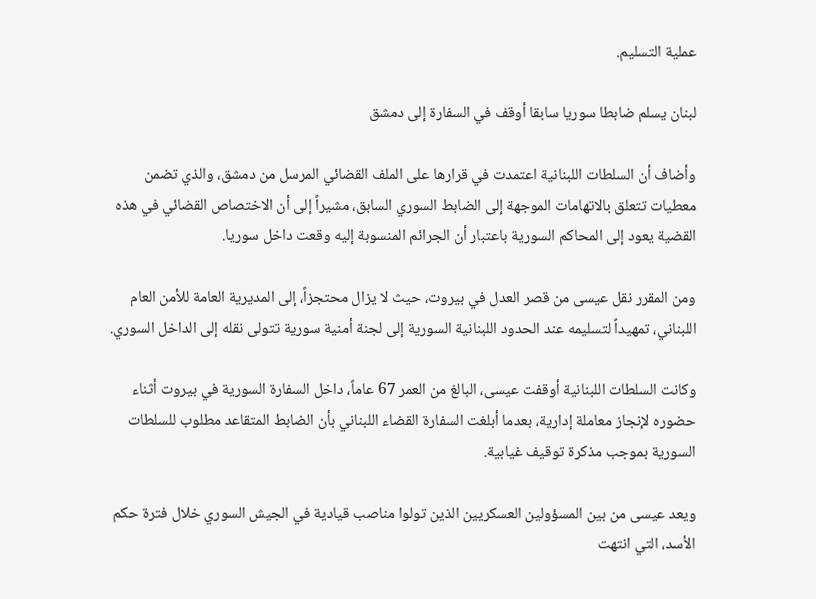عملية التسليم.

لبنان يسلم ضابطا سوريا سابقا أوقف في السفارة إلى دمشق

وأضاف أن السلطات اللبنانية اعتمدت في قرارها على الملف القضائي المرسل من دمشق، والذي تضمن معطيات تتعلق بالاتهامات الموجهة إلى الضابط السوري السابق، مشيراً إلى أن الاختصاص القضائي في هذه القضية يعود إلى المحاكم السورية باعتبار أن الجرائم المنسوبة إليه وقعت داخل سوريا.

ومن المقرر نقل عيسى من قصر العدل في بيروت، حيث لا يزال محتجزاً، إلى المديرية العامة للأمن العام اللبناني، تمهيداً لتسليمه عند الحدود اللبنانية السورية إلى لجنة أمنية سورية تتولى نقله إلى الداخل السوري.

وكانت السلطات اللبنانية أوقفت عيسى، البالغ من العمر 67 عاماً، داخل السفارة السورية في بيروت أثناء حضوره لإنجاز معاملة إدارية، بعدما أبلغت السفارة القضاء اللبناني بأن الضابط المتقاعد مطلوب للسلطات السورية بموجب مذكرة توقيف غيابية.

ويعد عيسى من بين المسؤولين العسكريين الذين تولوا مناصب قيادية في الجيش السوري خلال فترة حكم الأسد، التي انتهت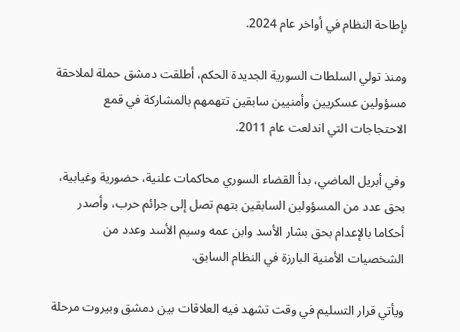بإطاحة النظام في أواخر عام 2024.

ومنذ تولي السلطات السورية الجديدة الحكم، أطلقت دمشق حملة لملاحقة مسؤولين عسكريين وأمنيين سابقين تتهمهم بالمشاركة في قمع الاحتجاجات التي اندلعت عام 2011.

وفي أبريل الماضي، بدأ القضاء السوري محاكمات علنية، حضورية وغيابية، بحق عدد من المسؤولين السابقين بتهم تصل إلى جرائم حرب، وأصدر أحكاما بالإعدام بحق بشار الأسد وابن عمه وسيم الأسد وعدد من الشخصيات الأمنية البارزة في النظام السابق.

ويأتي قرار التسليم في وقت تشهد فيه العلاقات بين دمشق وبيروت مرحلة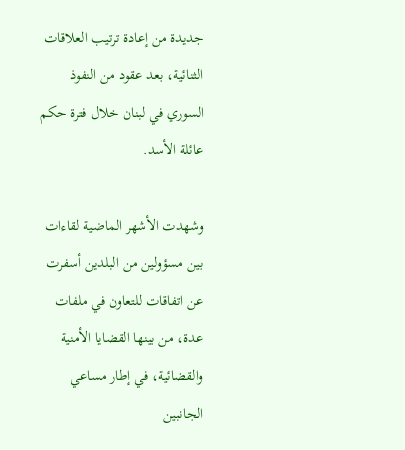جديدة من إعادة ترتيب العلاقات الثنائية، بعد عقود من النفوذ السوري في لبنان خلال فترة حكم عائلة الأسد.

وشهدت الأشهر الماضية لقاءات بين مسؤولين من البلدين أسفرت عن اتفاقات للتعاون في ملفات عدة، من بينها القضايا الأمنية والقضائية، في إطار مساعي الجانبين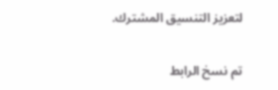لتعزيز التنسيق المشترك.

تم نسخ الرابط